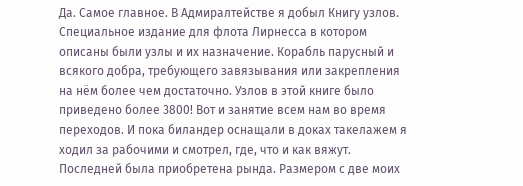Да. Самое главное. В Адмиралтействе я добыл Книгу узлов. Специальное издание для флота Лирнесса в котором описаны были узлы и их назначение. Корабль парусный и всякого добра, требующего завязывания или закрепления на нём более чем достаточно. Узлов в этой книге было приведено более 3800! Вот и занятие всем нам во время переходов. И пока биландер оснащали в доках такелажем я ходил за рабочими и смотрел, где, что и как вяжут.
Последней была приобретена рында. Размером с две моих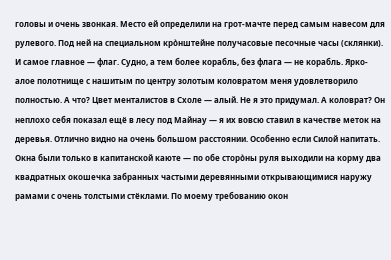головы и очень звонкая. Место ей определили на грот-мачте перед самым навесом для рулевого. Под ней на специальном крòнштейне получасовые песочные часы (склянки).
И самое главное — флаг. Судно, а тем более корабль, без флага — не корабль. Ярко-алое полотнище с нашитым по центру золотым коловратом меня удовлетворило полностью. А что? Цвет менталистов в Схоле — алый. Не я это придумал. А коловрат? Он неплохо себя показал ещё в лесу под Майнау — я их вовсю ставил в качестве меток на деревья. Отлично видно на очень большом расстоянии. Особенно если Силой напитать.
Окна были только в капитанской каюте — по обе сторòны руля выходили на корму два квадратных окошечка забранных частыми деревянными открывающимися наружу рамами с очень толстыми стёклами. По моему требованию окон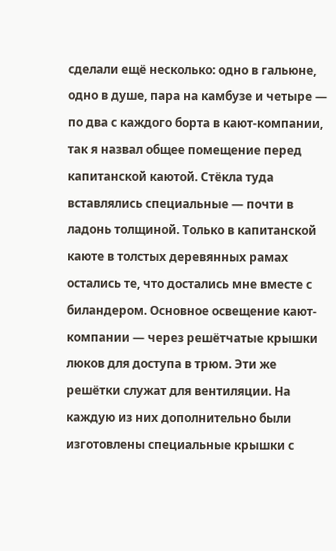сделали ещё несколько: одно в гальюне, одно в душе, пара на камбузе и четыре — по два с каждого борта в кают-компании, так я назвал общее помещение перед капитанской каютой. Стёкла туда вставлялись специальные — почти в ладонь толщиной. Только в капитанской каюте в толстых деревянных рамах остались те, что достались мне вместе с биландером. Основное освещение кают-компании — через решётчатые крышки люков для доступа в трюм. Эти же решётки служат для вентиляции. На каждую из них дополнительно были изготовлены специальные крышки с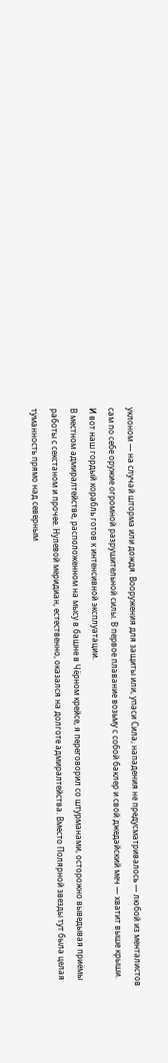уклоном — на случай шторма или дождя. Вооружения для защиты или, упаси Сила, нападения не предусматривалось — любой из менталистов сам по себе оружие огромной разрушительной силы. В первое плавание возьму с собой баклер и свой джедайский меч — хватит выше крыши.
И вот наш гордый корабль готов к интенсивной эксплуатации.
В местном адмиралтействе, расположенном на мысу в башне в Чёрном крейсе, я переговорил со штурманами, осторожно выведывая приёмы работы с секстаном и прочее. Нулевой меридиан, естественно, оказался на долготе адмиралтейства. Вместо Полярной звезды тут была целая туманность прямо над северным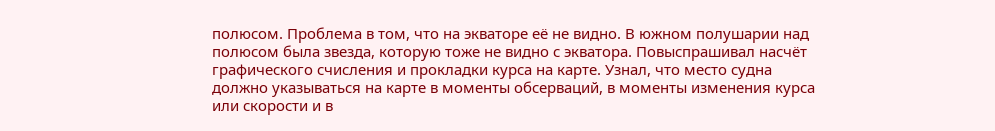полюсом. Проблема в том, что на экваторе её не видно. В южном полушарии над полюсом была звезда, которую тоже не видно с экватора. Повыспрашивал насчёт графического счисления и прокладки курса на карте. Узнал, что место судна должно указываться на карте в моменты обсерваций, в моменты изменения курса или скорости и в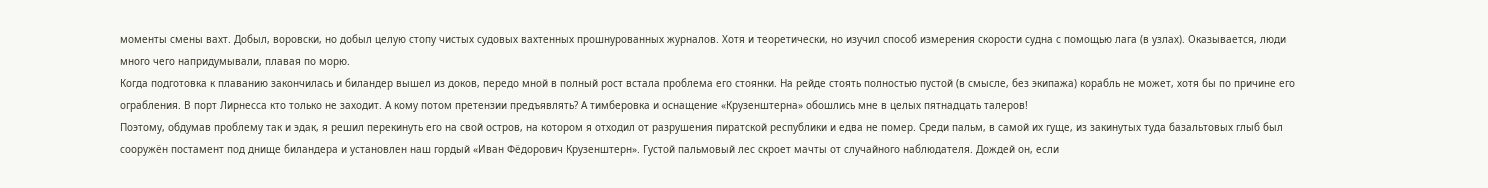моменты смены вахт. Добыл, воровски, но добыл целую стопу чистых судовых вахтенных прошнурованных журналов. Хотя и теоретически, но изучил способ измерения скорости судна с помощью лага (в узлах). Оказывается, люди много чего напридумывали, плавая по морю.
Когда подготовка к плаванию закончилась и биландер вышел из доков, передо мной в полный рост встала проблема его стоянки. На рейде стоять полностью пустой (в смысле, без экипажа) корабль не может, хотя бы по причине его ограбления. В порт Лирнесса кто только не заходит. А кому потом претензии предъявлять? А тимберовка и оснащение «Крузенштерна» обошлись мне в целых пятнадцать талеров!
Поэтому, обдумав проблему так и эдак, я решил перекинуть его на свой остров, на котором я отходил от разрушения пиратской республики и едва не помер. Среди пальм, в самой их гуще, из закинутых туда базальтовых глыб был сооружён постамент под днище биландера и установлен наш гордый «Иван Фёдорович Крузенштерн». Густой пальмовый лес скроет мачты от случайного наблюдателя. Дождей он, если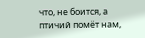что, не боится, а птичий помёт нам,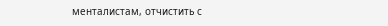менталистам, отчистить с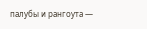палубы и рангоута —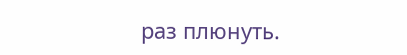раз плюнуть.